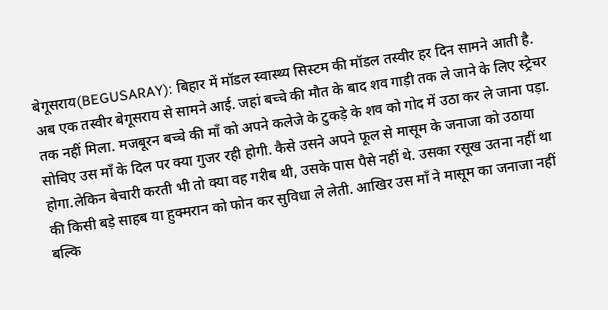बेगूसराय(BEGUSARAY): बिहार में मॉडल स्वास्थ्य सिस्टम की मॉडल तस्वीर हर दिन सामने आती है. अब एक तस्वीर बेगूसराय से सामने आई. जहां बच्चे की मौत के बाद शव गाड़ी तक ले जाने के लिए स्ट्रेचर तक नहीं मिला. मजबूरन बच्चे की माँ को अपने कलेजे के टुकड़े के शव को गोद में उठा कर ले जाना पड़ा. सोचिए उस माँ के दिल पर क्या गुजर रही होगी. कैसे उसने अपने फूल से मासूम के जनाजा को उठाया होगा.लेकिन बेचारी करती भी तो क्या वह गरीब थी, उसके पास पैसे नहीं थे. उसका रसूख उतना नहीं था की किसी बड़े साहब या हुक्मरान को फोन कर सुविधा ले लेती. आखिर उस माँ ने मासूम का जनाजा नहीं बल्कि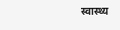स्वास्थ्य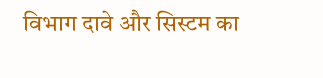विभाग दावे और सिस्टम का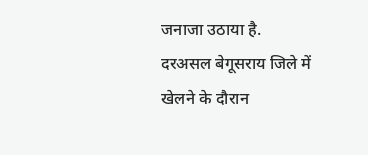जनाजा उठाया है.
दरअसल बेगूसराय जिले में खेलने के दौरान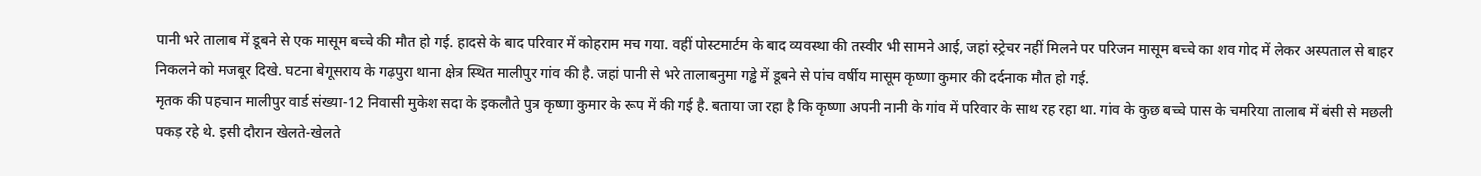पानी भरे तालाब में डूबने से एक मासूम बच्चे की मौत हो गई. हादसे के बाद परिवार में कोहराम मच गया. वहीं पोस्टमार्टम के बाद व्यवस्था की तस्वीर भी सामने आई, जहां स्ट्रेचर नहीं मिलने पर परिजन मासूम बच्चे का शव गोद में लेकर अस्पताल से बाहर निकलने को मजबूर दिखे. घटना बेगूसराय के गढ़पुरा थाना क्षेत्र स्थित मालीपुर गांव की है. जहां पानी से भरे तालाबनुमा गड्ढे में डूबने से पांच वर्षीय मासूम कृष्णा कुमार की दर्दनाक मौत हो गई.
मृतक की पहचान मालीपुर वार्ड संख्या-12 निवासी मुकेश सदा के इकलौते पुत्र कृष्णा कुमार के रूप में की गई है. बताया जा रहा है कि कृष्णा अपनी नानी के गांव में परिवार के साथ रह रहा था. गांव के कुछ बच्चे पास के चमरिया तालाब में बंसी से मछली पकड़ रहे थे. इसी दौरान खेलते-खेलते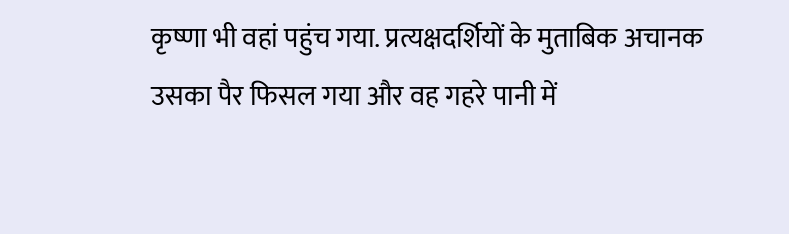कृष्णा भी वहां पहुंच गया. प्रत्यक्षदर्शियों के मुताबिक अचानक उसका पैर फिसल गया और वह गहरे पानी में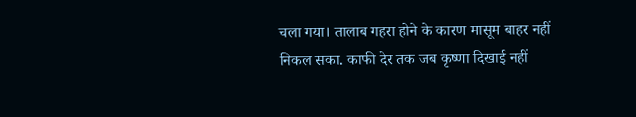चला गया। तालाब गहरा होने के कारण मासूम बाहर नहीं निकल सका. काफी देर तक जब कृष्णा दिखाई नहीं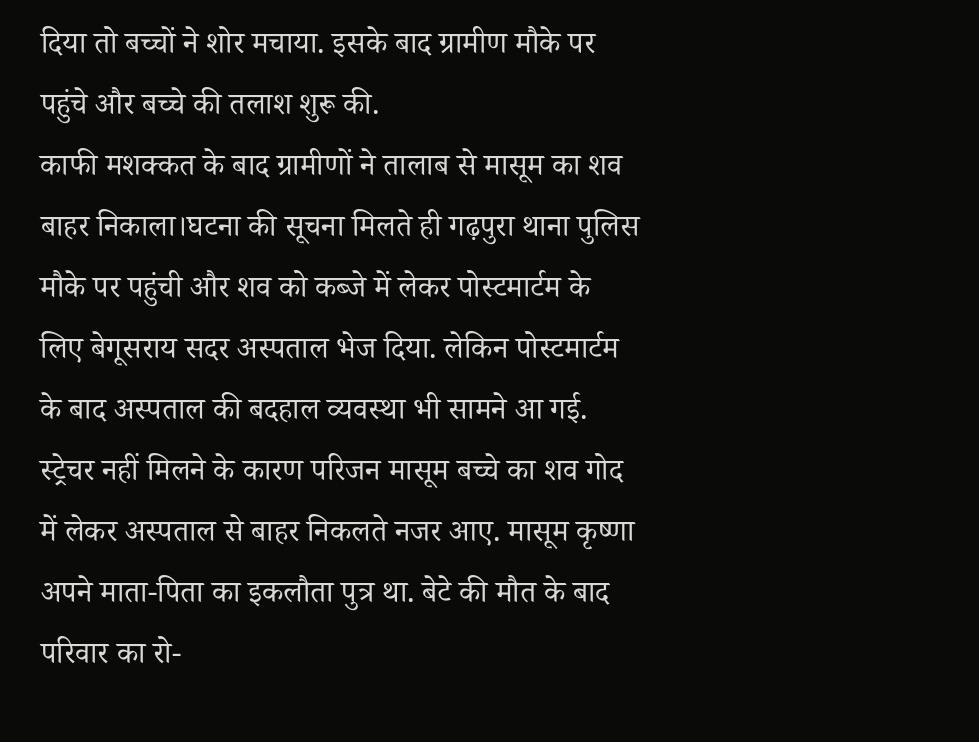दिया तो बच्चों ने शोर मचाया. इसके बाद ग्रामीण मौके पर पहुंचे और बच्चे की तलाश शुरू की.
काफी मशक्कत के बाद ग्रामीणों ने तालाब से मासूम का शव बाहर निकाला।घटना की सूचना मिलते ही गढ़पुरा थाना पुलिस मौके पर पहुंची और शव को कब्जे में लेकर पोस्टमार्टम के लिए बेगूसराय सदर अस्पताल भेज दिया. लेकिन पोस्टमार्टम के बाद अस्पताल की बदहाल व्यवस्था भी सामने आ गई. स्ट्रेचर नहीं मिलने के कारण परिजन मासूम बच्चे का शव गोद में लेकर अस्पताल से बाहर निकलते नजर आए. मासूम कृष्णा अपने माता-पिता का इकलौता पुत्र था. बेटे की मौत के बाद परिवार का रो-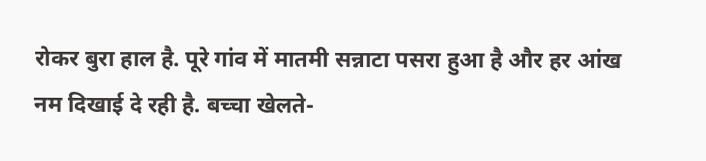रोकर बुरा हाल है. पूरे गांव में मातमी सन्नाटा पसरा हुआ है और हर आंख नम दिखाई दे रही है. बच्चा खेलते-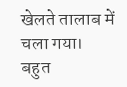खेलते तालाब में चला गया। बहुत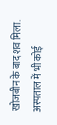खोजबीन के बाद शव मिला. अस्पताल में भी कोई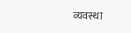व्यवस्था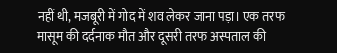नहीं थी, मजबूरी में गोद में शव लेकर जाना पड़ा। एक तरफ मासूम की दर्दनाक मौत और दूसरी तरफ अस्पताल की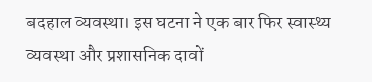बदहाल व्यवस्था। इस घटना ने एक बार फिर स्वास्थ्य व्यवस्था और प्रशासनिक दावों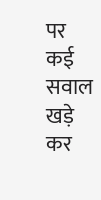पर कई सवाल खड़े कर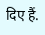दिए हैं.